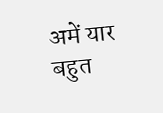अमें यार बहुत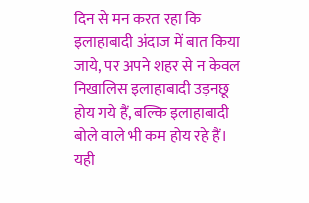दिन से मन करत रहा कि इलाहाबादी अंदाज में बात किया जाये, पर अपने शहर से न केवल निखालिस इलाहाबादी उड़नछू होय गये हैं, बल्कि इलाहाबादी बोले वाले भी कम होय रहे हैं। यही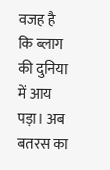वजह है कि ब्लाग की दुनिया में आय पड़ा। अब बतरस का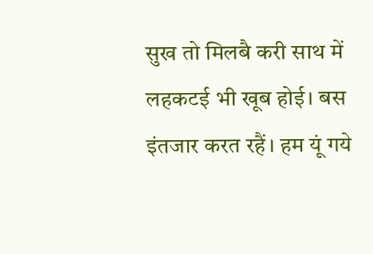सुख तो मिलबै करी साथ में लहकटई भी खूब होई। बस इंतजार करत रहैं। हम यूं गये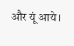और यूं आये।